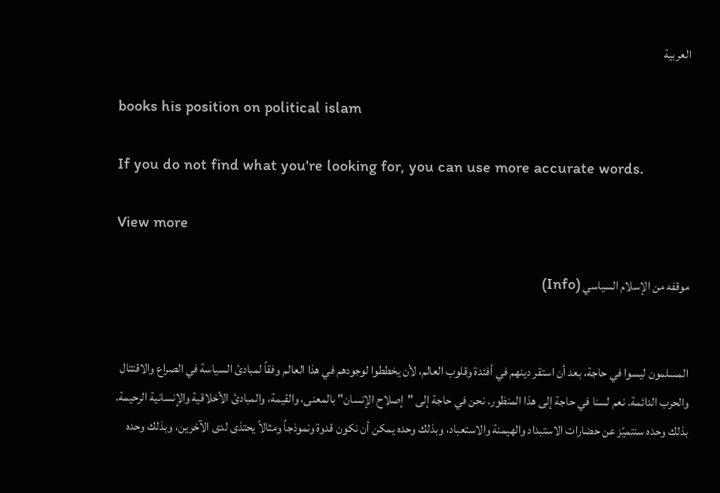العربية

books his position on political islam

If you do not find what you're looking for, you can use more accurate words.

View more

موقفه من الإسلام السياسي (Info)


المسلمون ليسوا في حاجة، بعد أن استقر دينهم في أفئدة وقلوب العالم، لأن يخططوا لوجودهم في هذا العالم وفقاً لمبادئ السياسة في الصراع والاقتتال والحرب الدائمة. نعم لسنا في حاجة إلى هذا المنظور. نحن في حاجة إلى "إصلاح الإنسان" بالمعنى، والقيمة، والمبادئ الأخلاقية والإنسانية الرحيمة. بذلك وحده سنتميّز عن حضارات الاستبداد والهيمنة والاستعباد، وبذلك وحده يمكن أن نكون قدوة ونموذجاً ومثالاً يحتذى لدى الآخرين، وبذلك وحده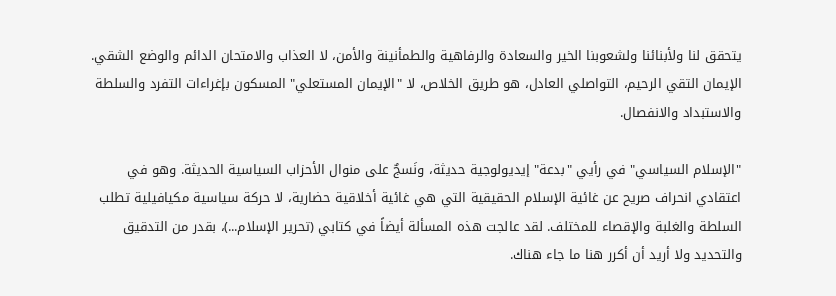يتحقق لنا ولأبنائنا ولشعوبنا الخير والسعادة والرفاهية والطمأنينة والأمن، لا العذاب والامتحان الدائم والوضع الشقي. الإيمان التقي الرحيم، التواصلي العادل، هو طريق الخلاص، لا "الإيمان المستعلي" المسكون بإغراءات التفرد والسلطة والاستبداد والانفصال.

"الإسلام السياسي" في رأيي "بدعة" إيديولوجية حديثة، ونَسجٌ على منوال الأحزاب السياسية الحديثة. وهو في اعتقادي انحراف صريح عن غائية الإسلام الحقيقية التي هي غائية أخلاقية حضارية، لا حركة سياسية مكيافيلية تطلب السلطة والغلبة والإقصاء للمختلف. لقد عالجت هذه المسألة أيضاً في كتابي (تحرير الإسلام...)، بقدر من التدقيق والتحديد ولا أريد أن أكرر هنا ما جاء هناك.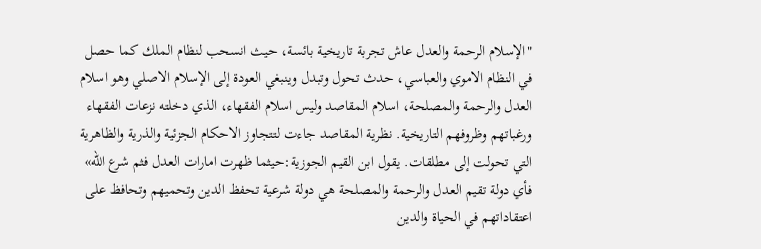"الإسلام الرحمة والعدل عاش تجربة تاريخية بائسة، حيث انسحب لنظام الملك كما حصل في النظام الاموي والعباسي، حدث تحول وتبدل وينبغي العودة إلى الإسلام الاصلي وهو اسلام العدل والرحمة والمصلحة، اسلام المقاصد وليس اسلام الفقهاء، الذي دخلته نزعات الفقهاء ورغباتهم وظروفهم التاريخية. نظرية المقاصد جاءت لتتجاوز الاحكام الجزئية والذرية والظاهرية التي تحولت إلى مطلقات. يقول ابن القيم الجوزية:حيثما ظهرت امارات العدل فثم شرع الله» فأي دولة تقيم العدل والرحمة والمصلحة هي دولة شرعية تحفظ الدين وتحميهم وتحافظ على اعتقاداتهم في الحياة والدين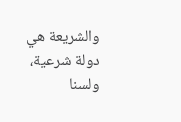والشريعة هي دولة شرعية، ولسنا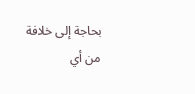بحاجة إلى خلافة من أي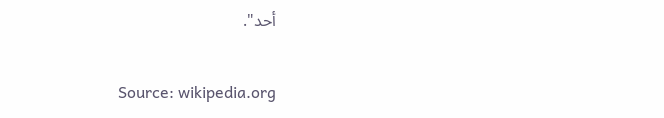أحد".

Source: wikipedia.org